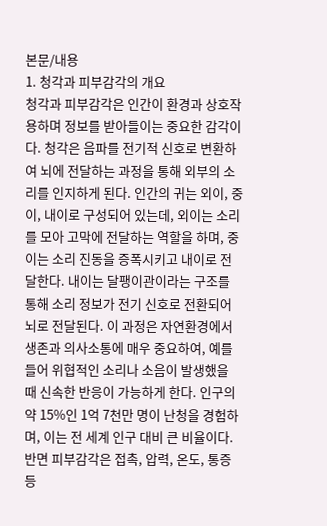본문/내용
1. 청각과 피부감각의 개요
청각과 피부감각은 인간이 환경과 상호작용하며 정보를 받아들이는 중요한 감각이다. 청각은 음파를 전기적 신호로 변환하여 뇌에 전달하는 과정을 통해 외부의 소리를 인지하게 된다. 인간의 귀는 외이, 중이, 내이로 구성되어 있는데, 외이는 소리를 모아 고막에 전달하는 역할을 하며, 중이는 소리 진동을 증폭시키고 내이로 전달한다. 내이는 달팽이관이라는 구조를 통해 소리 정보가 전기 신호로 전환되어 뇌로 전달된다. 이 과정은 자연환경에서 생존과 의사소통에 매우 중요하여, 예를 들어 위협적인 소리나 소음이 발생했을 때 신속한 반응이 가능하게 한다. 인구의 약 15%인 1억 7천만 명이 난청을 경험하며, 이는 전 세계 인구 대비 큰 비율이다.
반면 피부감각은 접촉, 압력, 온도, 통증 등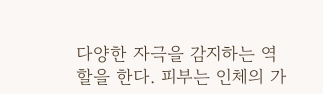다양한 자극을 감지하는 역할을 한다. 피부는 인체의 가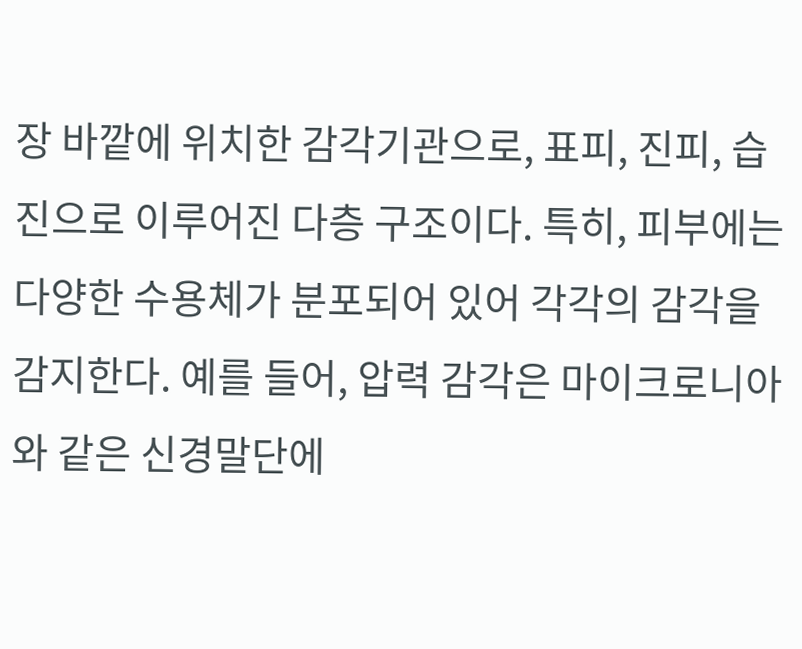장 바깥에 위치한 감각기관으로, 표피, 진피, 습진으로 이루어진 다층 구조이다. 특히, 피부에는 다양한 수용체가 분포되어 있어 각각의 감각을 감지한다. 예를 들어, 압력 감각은 마이크로니아와 같은 신경말단에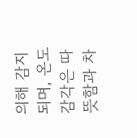의해 감지되며, 온도 감각은 따뜻함과 차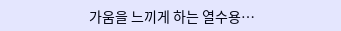가움을 느끼게 하는 열수용…